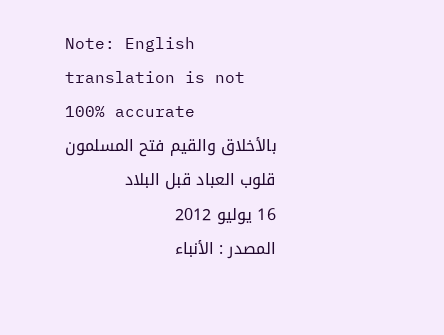Note: English translation is not 100% accurate
بالأخلاق والقيم فتح المسلمون قلوب العباد قبل البلاد
16 يوليو 2012
المصدر : الأنباء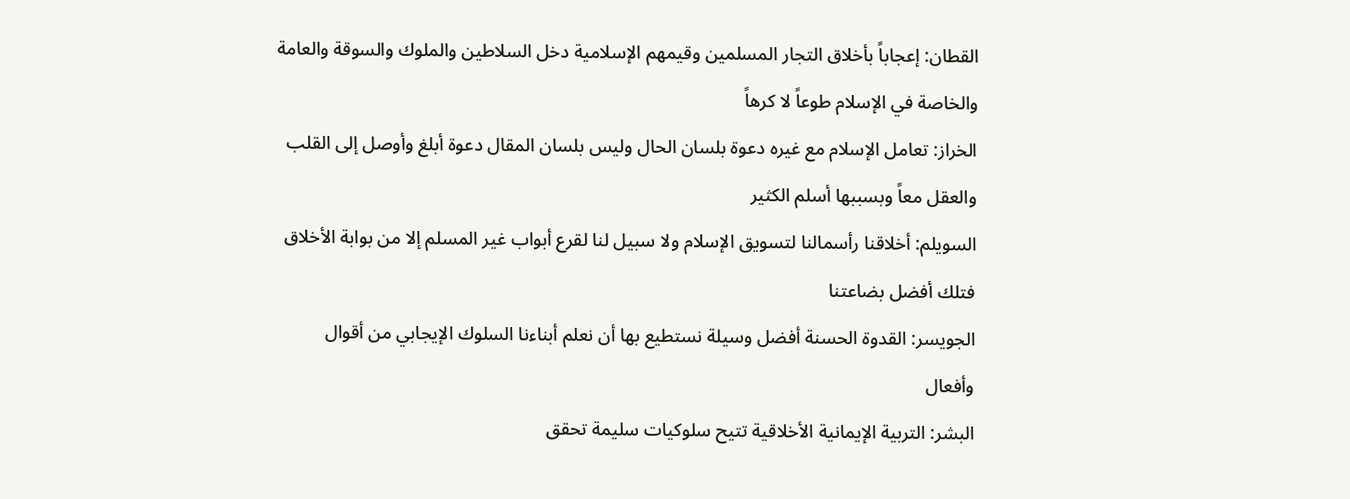القطان: إعجاباً بأخلاق التجار المسلمين وقيمهم الإسلامية دخل السلاطين والملوك والسوقة والعامة والخاصة في الإسلام طوعاً لا كرهاً
الخراز: تعامل الإسلام مع غيره دعوة بلسان الحال وليس بلسان المقال دعوة أبلغ وأوصل إلى القلب والعقل معاً وبسببها أسلم الكثير
السويلم: أخلاقنا رأسمالنا لتسويق الإسلام ولا سبيل لنا لقرع أبواب غير المسلم إلا من بوابة الأخلاق فتلك أفضل بضاعتنا
الجويسر: القدوة الحسنة أفضل وسيلة نستطيع بها أن نعلم أبناءنا السلوك الإيجابي من أقوال وأفعال
البشر: التربية الإيمانية الأخلاقية تتيح سلوكيات سليمة تحقق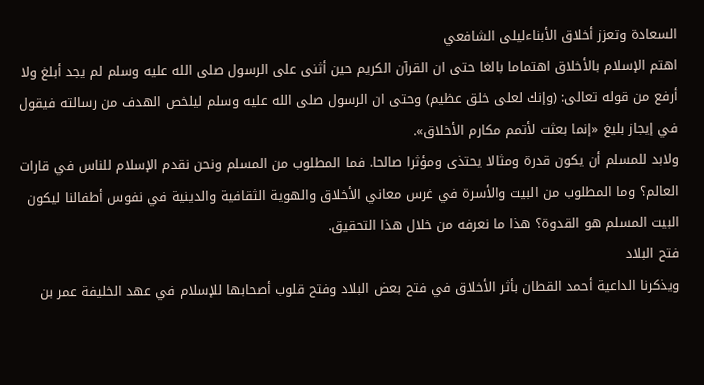السعادة وتعزز أخلاق الأبناءليلى الشافعي
اهتم الإسلام بالأخلاق اهتماما بالغا حتى ان القرآن الكريم حين أثنى على الرسول صلى الله عليه وسلم لم يجد أبلغ ولا أرفع من قوله تعالى: (وإنك لعلى خلق عظيم) وحتى ان الرسول صلى الله عليه وسلم ليلخص الهدف من رسالته فيقول في إيجاز بليغ «إنما بعثت لأتمم مكارم الأخلاق».
ولابد للمسلم أن يكون قدرة ومثالا يحتذى ومؤثرا صالحا. فما المطلوب من المسلم ونحن نقدم الإسلام للناس في قارات العالم؟ وما المطلوب من البيت والأسرة في غرس معاني الأخلاق والهوية الثقافية والدينية في نفوس أطفالنا ليكون البيت المسلم هو القدوة؟ هذا ما نعرفه من خلال هذا التحقيق.
فتح البلاد
ويذكرنا الداعية أحمد القطان بأثر الأخلاق في فتح بعض البلاد وفتح قلوب أصحابها للإسلام في عهد الخليفة عمر بن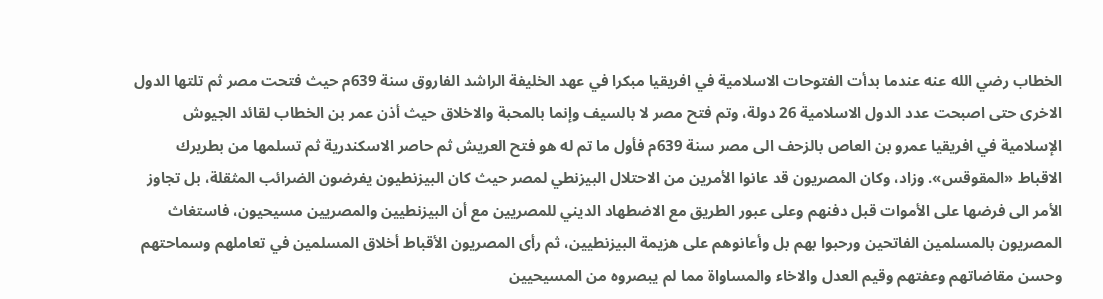الخطاب رضي الله عنه عندما بدأت الفتوحات الاسلامية في افريقيا مبكرا في عهد الخليفة الراشد الفاروق سنة 639م حيث فتحت مصر ثم تلتها الدول الاخرى حتى اصبحت عدد الدول الاسلامية 26 دولة، وتم فتح مصر لا بالسيف وإنما بالمحبة والاخلاق حيث أذن عمر بن الخطاب لقائد الجيوش الإسلامية في افريقيا عمرو بن العاص بالزحف الى مصر سنة 639م فأول ما تم له هو فتح العريش ثم حاصر الاسكندرية ثم تسلمها من بطريرك الاقباط «المقوقس». وزاد، وكان المصريون قد عانوا الأمرين من الاحتلال البيزنطي لمصر حيث كان البيزنطيون يفرضون الضرائب المثقلة، بل تجاوز الأمر الى فرضها على الأموات قبل دفنهم وعلى عبور الطريق مع الاضطهاد الديني للمصريين مع أن البيزنطيين والمصريين مسيحيون، فاستغاث المصريون بالمسلمين الفاتحين ورحبوا بهم بل وأعانوهم على هزيمة البيزنطيين، ثم رأى المصريون الأقباط أخلاق المسلمين في تعاملهم وسماحتهم وحسن مقاضاتهم وعفتهم وقيم العدل والاخاء والمساواة مما لم يبصروه من المسيحيين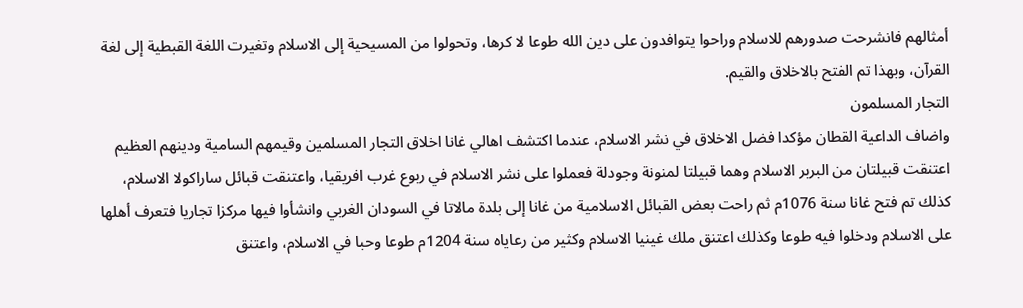أمثالهم فانشرحت صدورهم للاسلام وراحوا يتوافدون على دين الله طوعا لا كرها، وتحولوا من المسيحية إلى الاسلام وتغيرت اللغة القبطية إلى لغة القرآن، وبهذا تم الفتح بالاخلاق والقيم.
التجار المسلمون
واضاف الداعية القطان مؤكدا فضل الاخلاق في نشر الاسلام، عندما اكتشف اهالي غانا اخلاق التجار المسلمين وقيمهم السامية ودينهم العظيم اعتنقت قبيلتان من البربر الاسلام وهما قبيلتا لمنونة وجودلة فعملوا على نشر الاسلام في ربوع غرب افريقيا، واعتنقت قبائل ساراكولا الاسلام، كذلك تم فتح غانا سنة 1076م ثم راحت بعض القبائل الاسلامية من غانا إلى بلدة مالاتا في السودان الغربي وانشأوا فيها مركزا تجاريا فتعرف أهلها على الاسلام ودخلوا فيه طوعا وكذلك اعتنق ملك غينيا الاسلام وكثير من رعاياه سنة 1204م طوعا وحبا في الاسلام، واعتنق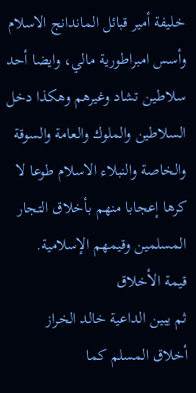خليفة أمير قبائل الماندانج الاسلام وأسس امبراطورية مالي، وايضا أحد سلاطين تشاد وغيرهم وهكذا دخل السلاطين والملوك والعامة والسوقة والخاصة والنبلاء الاسلام طوعا لا كرها إعجابا منهم بأخلاق التجار المسلمين وقيمهم الإسلامية.
قيمة الأخلاق
ثم يبين الداعية خالد الخراز أخلاق المسلم كما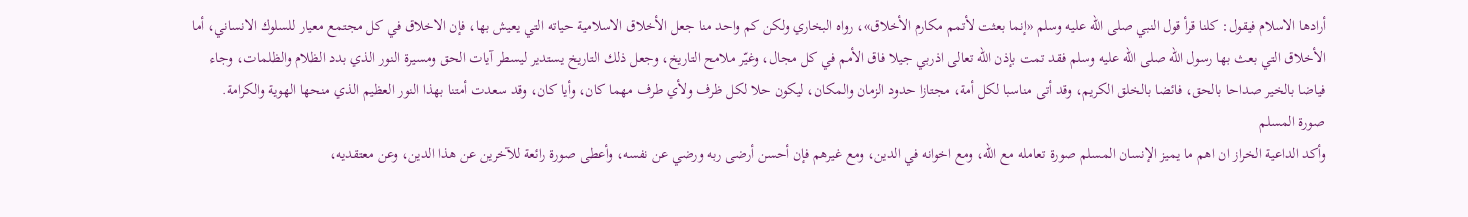أرادها الاسلام فيقول: كلنا قرأ قول النبي صلى الله عليه وسلم «إنما بعثت لأتمم مكارم الأخلاق»، رواه البخاري ولكن كم واحد منا جعل الأخلاق الاسلامية حياته التي يعيش بها، فإن الاخلاق في كل مجتمع معيار للسلوك الانساني، أما الأخلاق التي بعث بها رسول الله صلى الله عليه وسلم فقد تمت بإذن الله تعالى اذربي جيلا فاق الأمم في كل مجال، وغيّر ملامح التاريخ، وجعل ذلك التاريخ يستدير ليسطر آيات الحق ومسيرة النور الذي بدد الظلام والظلمات، وجاء فياضا بالخير صداحا بالحق، فائضا بالخلق الكريم، وقد أتى مناسبا لكل أمة، مجتازا حدود الزمان والمكان، ليكون حلا لكل ظرف ولأي طرف مهما كان، وأيا كان، وقد سعدت أمتنا بهذا النور العظيم الذي منحها الهوية والكرامة.
صورة المسلم
وأكد الداعية الخراز ان اهم ما يميز الإنسان المسلم صورة تعامله مع الله، ومع اخوانه في الدين، ومع غيرهم فإن أحسن أرضى ربه ورضي عن نفسه، وأعطى صورة رائعة للآخرين عن هذا الدين، وعن معتقديه،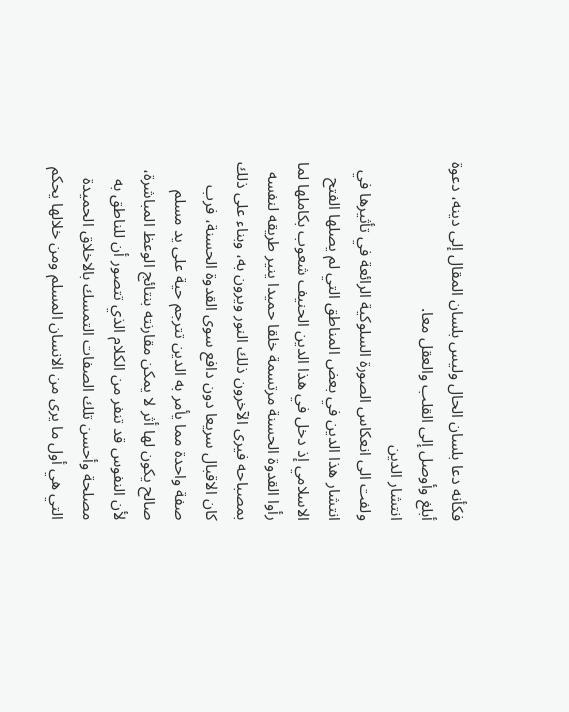فكأنه دعا بلسان الحال وليس بلسان المقال إلى دينه، دعوة أبلغ وأوصل إلى القلب والعقل معا.
انتشار الدين
ولفت الى انعكاس الصورة السلوكية الرائعة في تأثيرها في انتشار هذا الدين في بعض المناطق التي لم يصلها الفتح الاسلامي إذ دخل في هذا الدين الحنيف شعوب بكاملها لما رأوا القدوة الحسنة مرتسمة خلقا حميدا ينير طريقه لنفسه بمصباحه فيرى الآخرون ذلك النور ويرون به، وبناء على ذلك كان الاقبال سريعا دون دافع سوى القدوة الحسنة، فرب صفة واحدة مما يأمر به الدين تترجم حية على يد مسلم صالح يكون لها أثر لا يمكن مقارنته بنتائج الوعظ المباشرة، لأن النفوس قد تنفر من الكلام الذي تتصور أن للناطق به مصلحة وأحسن تلك الصفات التمسك بالاخلاق الحميدة التي هي أول ما يرى من الانسان المسلم ومن خلالها يحكم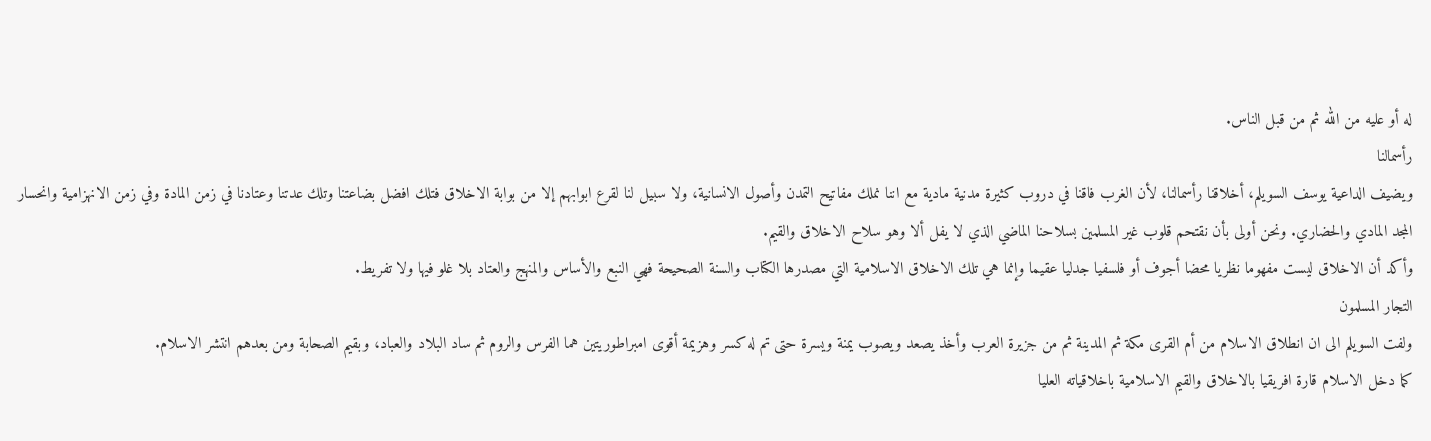له أو عليه من الله ثم من قبل الناس.
رأسمالنا
ويضيف الداعية يوسف السويلم، أخلاقنا رأسمالنا، لأن الغرب فاقنا في دروب كثيرة مدنية مادية مع اننا نملك مفاتيح التمدن وأصول الانسانية، ولا سبيل لنا لقرع ابوابهم إلا من بوابة الاخلاق فتلك افضل بضاعتنا وتلك عدتنا وعتادنا في زمن المادة وفي زمن الانهزامية وانحسار المجد المادي والحضاري. ونحن أولى بأن نقتحم قلوب غير المسلمين بسلاحنا الماضي الذي لا يفل ألا وهو سلاح الاخلاق والقيم.
وأكد أن الاخلاق ليست مفهوما نظريا محضا أجوف أو فلسفيا جدليا عقيما وإنما هي تلك الاخلاق الاسلامية التي مصدرها الكتاب والسنة الصحيحة فهي النبع والأساس والمنهج والعتاد بلا غلو فيها ولا تفريط.
التجار المسلمون
ولفت السويلم الى ان انطلاق الاسلام من أم القرى مكة ثم المدينة ثم من جزيرة العرب وأخذ يصعد ويصوب يمنة ويسرة حتى تم له كسر وهزيمة أقوى امبراطوريتين هما الفرس والروم ثم ساد البلاد والعباد، وبقيم الصحابة ومن بعدهم انتشر الاسلام.
كما دخل الاسلام قارة افريقيا بالاخلاق والقيم الاسلامية باخلاقياته العليا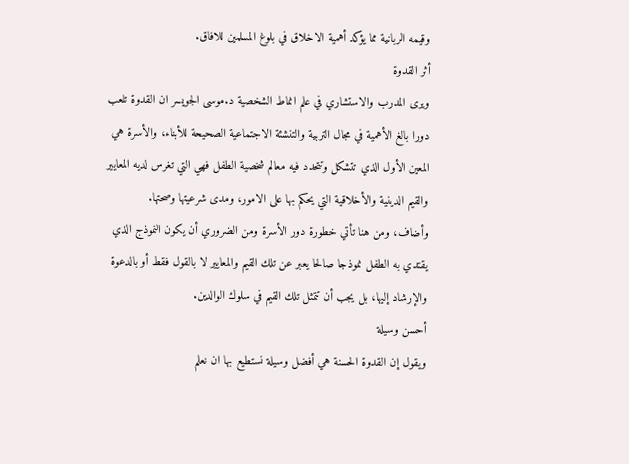وقيمه الربانية مما يؤكد أهمية الاخلاق في بلوغ المسلمين للافاق.
أثر القدوة
ويرى المدرب والاستشاري في علم انماط الشخصية د.موسى الجويسر ان القدوة تلعب دورا بالغ الأهمية في مجال التربية والتنشئة الاجتماعية الصحيحة للأبناء، والأسرة هي المعين الأول الذي تتشكل وتتحدد فيه معالم شخصية الطفل فهي التي تغرس لديه المعايير والقيم الدينية والأخلاقية التي يحكم بها على الامور، ومدى شرعيتها وصحتها.
وأضاف، ومن هنا تأتي خطورة دور الأسرة ومن الضروري أن يكون النموذج الذي يقتدي به الطفل نموذجا صالحا يعبر عن تلك القيم والمعايير لا بالقول فقط أو بالدعوة والإرشاد إليها، بل يجب أن تتمثل تلك القيم في سلوك الوالدين.
أحسن وسيلة
ويقول إن القدوة الحسنة هي أفضل وسيلة نستطيع بها ان نعلم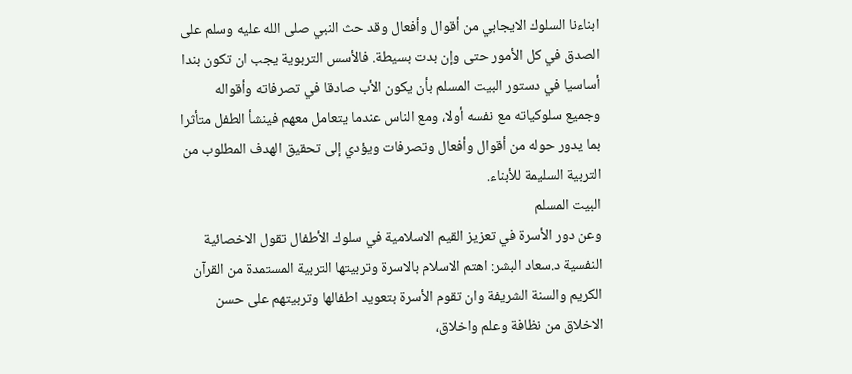ابناءنا السلوك الايجابي من أقوال وأفعال وقد حث النبي صلى الله عليه وسلم على الصدق في كل الأمور حتى وإن بدت بسيطة. فالأسس التربوية يجب ان تكون بندا أساسيا في دستور البيت المسلم بأن يكون الأب صادقا في تصرفاته وأقواله وجميع سلوكياته مع نفسه أولا، ومع الناس عندما يتعامل معهم فينشأ الطفل متأثرا بما يدور حوله من أقوال وأفعال وتصرفات ويؤدي إلى تحقيق الهدف المطلوب من التربية السليمة للأبناء.
البيت المسلم
وعن دور الأسرة في تعزيز القيم الاسلامية في سلوك الأطفال تقول الاخصائية النفسية د.سعاد البشر: اهتم الاسلام بالاسرة وتربيتها التربية المستمدة من القرآن الكريم والسنة الشريفة وان تقوم الأسرة بتعويد اطفالها وتربيتهم على حسن الاخلاق من نظافة وعلم واخلاق،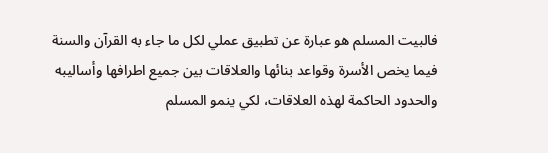فالبيت المسلم هو عبارة عن تطبيق عملي لكل ما جاء به القرآن والسنة فيما يخص الأسرة وقواعد بنائها والعلاقات بين جميع اطرافها وأساليبه والحدود الحاكمة لهذه العلاقات، لكي ينمو المسلم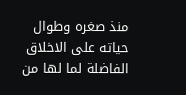منذ صغره وطوال حياته على الاخلاق الفاضلة لما لها من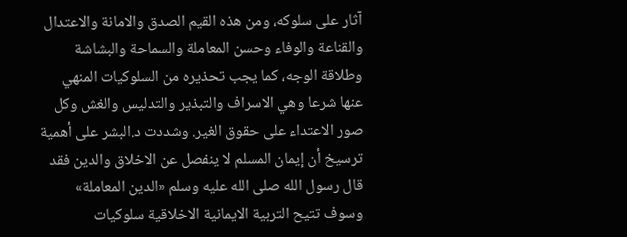آثار على سلوكه، ومن هذه القيم الصدق والامانة والاعتدال والقناعة والوفاء وحسن المعاملة والسماحة والبشاشة وطلاقة الوجه، كما يجب تحذيره من السلوكيات المنهي عنها شرعا وهي الاسراف والتبذير والتدليس والغش وكل صور الاعتداء على حقوق الغير. وشددت د.البشر على أهمية ترسيخ أن إيمان المسلم لا ينفصل عن الاخلاق والدين فقد قال رسول الله صلى الله عليه وسلم «الدين المعاملة» وسوف تتيح التربية الايمانية الاخلاقية سلوكيات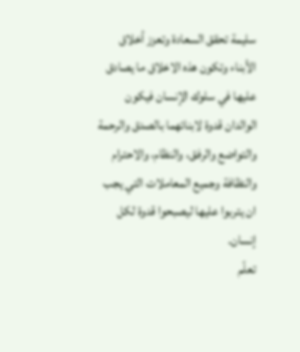سليمة تحقق السعادة وتعزز أخلاق الأبناء وتكون هذه الاخلاق ما يصادق عليها في سلوك الإنسان فيكون الوالدان قدوة لابنائهما بالصدق والرحمة والتواضع والرفق، والنظام، والاحترام والنظافة وجميع المعاملات التي يجب ان يتربوا عليها ليصبحوا قدوة لكل إنسان.
تعلّم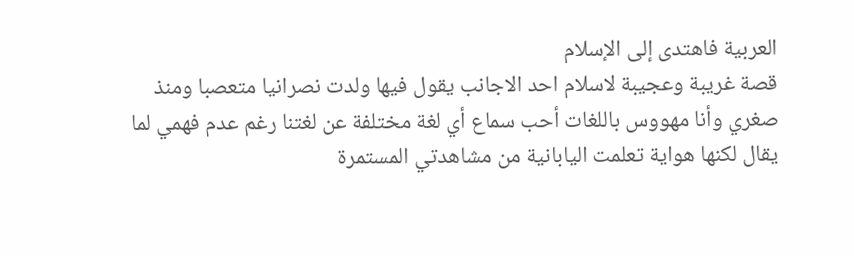العربية فاهتدى إلى الإسلام
قصة غريبة وعجيبة لاسلام احد الاجانب يقول فيها ولدت نصرانيا متعصبا ومنذ صغري وأنا مهووس باللغات أحب سماع أي لغة مختلفة عن لغتنا رغم عدم فهمي لما يقال لكنها هواية تعلمت اليابانية من مشاهدتي المستمرة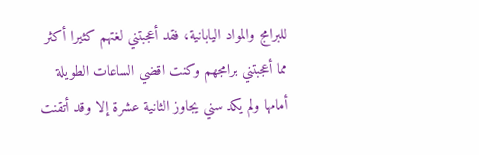للبرامج والمواد اليابانية، فقد أعجبتني لغتهم كثيرا أكثر مما أعجبتني برامجهم وكنت اقضي الساعات الطويلة أمامها ولم يكد سني يجاوز الثانية عشرة إلا وقد أتقنت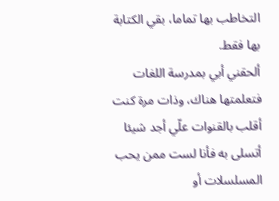التخاطب بها تماما، بقي الكتابة بها فقط.
ألحقني أبي بمدرسة اللغات فتعلمتها هناك، وذات مرة كنت أقلب بالقنوات علّي أجد شيئا أتسلى به فأنا لست ممن يحب المسلسلات أو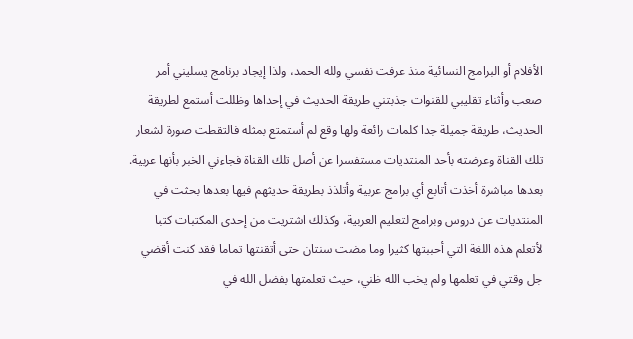الأفلام أو البرامج النسائية منذ عرفت نفسي ولله الحمد، ولذا إيجاد برنامج يسليني أمر صعب وأثناء تقليبي للقنوات جذبتني طريقة الحديث في إحداها وظللت أستمع لطريقة الحديث، طريقة جميلة جدا كلمات رائعة ولها وقع لم أستمتع بمثله فالتقطت صورة لشعار تلك القناة وعرضته بأحد المنتديات مستفسرا عن أصل تلك القناة فجاءني الخبر بأنها عربية.
بعدها مباشرة أخذت أتابع أي برامج عربية وأتلذذ بطريقة حديثهم فيها بعدها بحثت في المنتديات عن دروس وبرامج لتعليم العربية، وكذلك اشتريت من إحدى المكتبات كتبا لأتعلم هذه اللغة التي أحببتها كثيرا وما مضت سنتان حتى أتقنتها تماما فقد كنت أقضي جل وقتي في تعلمها ولم يخب الله ظني، حيث تعلمتها بفضل الله في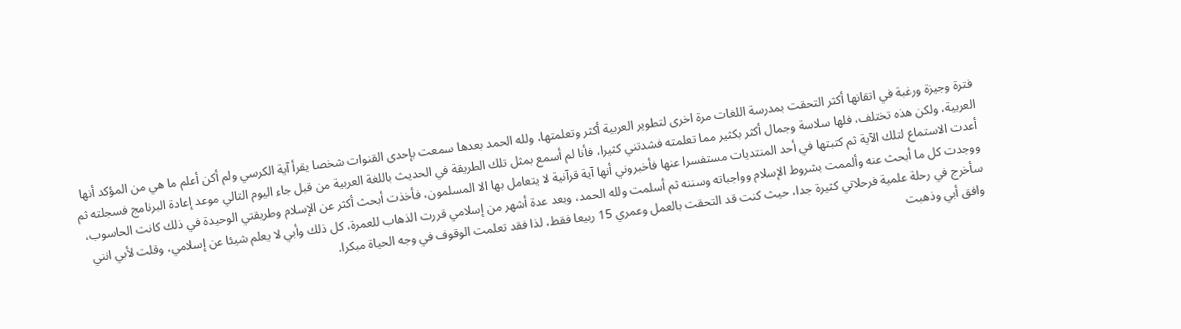فترة وجيزة ورغبة في اتقانها أكثر التحقت بمدرسة اللغات مرة اخرى لتطوير العربية أكثر وتعلمتها، ولله الحمد بعدها سمعت بإحدى القنوات شخصا يقرأ آية الكرسي ولم أكن أعلم ما هي من المؤكد أنها العربية، ولكن هذه تختلف، فلها سلاسة وجمال أكثر بكثير مما تعلمته فشدتني كثيرا، فأنا لم أسمع بمثل تلك الطريقة في الحديث باللغة العربية من قبل جاء اليوم التالي موعد إعادة البرنامج فسجلته ثم أعدت الاستماع لتلك الآية ثم كتبتها في أحد المنتديات مستفسرا عنها فأخبروني أنها آية قرآنية لا يتعامل بها الا المسلمون، فأخذت أبحث أكثر عن الإسلام وطريقتي الوحيدة في ذلك كانت الحاسوب، ووجدت كل ما أبحث عنه وألممت بشروط الإسلام وواجباته وسننه ثم أسلمت ولله الحمد، وبعد عدة أشهر من إسلامي قررت الذهاب للعمرة، كل ذلك وأبي لا يعلم شيئا عن إسلامي، وقلت لأبي انني سأخرج في رحلة علمية فرحلاتي كثيرة جدا، حيث كنت قد التحقت بالعمل وعمري 15 ربيعا فقط، لذا فقد تعلمت الوقوف في وجه الحياة مبكرا.
وافق أبي وذهبت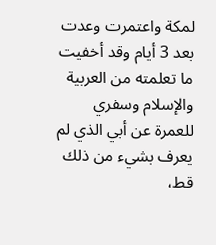لمكة واعتمرت وعدت بعد 3 أيام وقد أخفيت ما تعلمته من العربية والإسلام وسفري للعمرة عن أبي الذي لم يعرف بشيء من ذلك قط،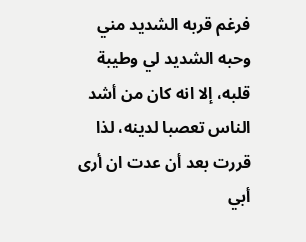فرغم قربه الشديد مني وحبه الشديد لي وطيبة قلبه، إلا انه كان من أشد الناس تعصبا لدينه، لذا قررت بعد أن عدت ان أرى أبي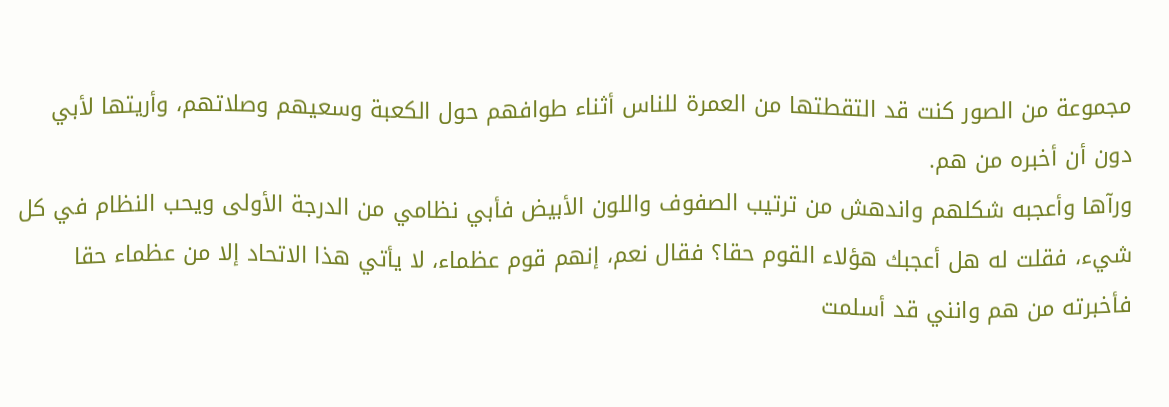مجموعة من الصور كنت قد التقطتها من العمرة للناس أثناء طوافهم حول الكعبة وسعيهم وصلاتهم، وأريتها لأبي دون أن أخبره من هم.
ورآها وأعجبه شكلهم واندهش من ترتيب الصفوف واللون الأبيض فأبي نظامي من الدرجة الأولى ويحب النظام في كل شيء، فقلت له هل أعجبك هؤلاء القوم حقا؟ فقال نعم، إنهم قوم عظماء، لا يأتي هذا الاتحاد إلا من عظماء حقا فأخبرته من هم وانني قد أسلمت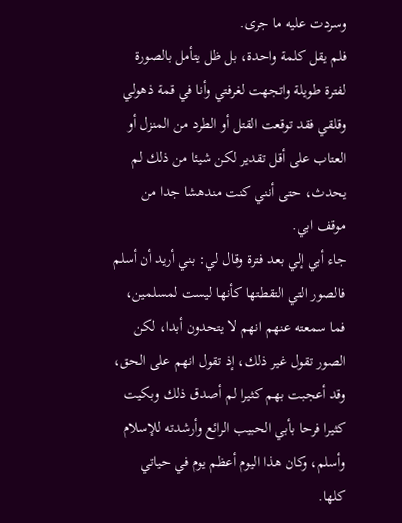وسردت عليه ما جرى.
فلم يقل كلمة واحدة، بل ظل يتأمل بالصورة لفترة طويلة واتجهت لغرفتي وأنا في قمة ذهولي وقلقي فقد توقعت القتل أو الطرد من المنزل أو العتاب على أقل تقدير لكن شيئا من ذلك لم يحدث، حتى أنني كنت مندهشا جدا من موقف ابي.
جاء أبي إلي بعد فترة وقال لي: بني أريد أن أسلم فالصور التي التقطتها كأنها ليست لمسلمين، فما سمعته عنهم انهم لا يتحدون أبدا، لكن الصور تقول غير ذلك، إذ تقول انهم على الحق، وقد أعجبت بهم كثيرا لم أصدق ذلك وبكيت كثيرا فرحا بأبي الحبيب الرائع وأرشدته للإسلام وأسلم، وكان هذا اليوم أعظم يوم في حياتي كلها.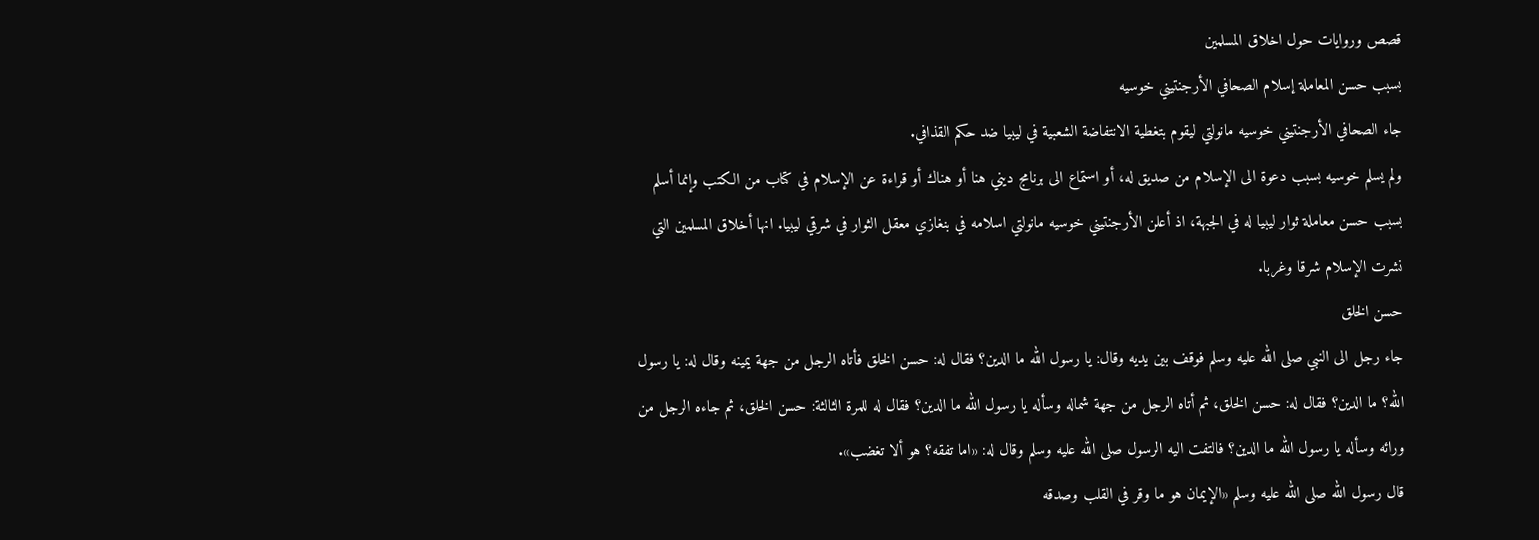قصص وروايات حول اخلاق المسلمين
بسبب حسن المعاملة إسلام الصحافي الأرجنتيني خوسيه
جاء الصحافي الأرجنتيني خوسيه مانولتي ليقوم بتغطية الانتفاضة الشعبية في ليبيا ضد حكم القذافي.
ولم يسلم خوسيه بسبب دعوة الى الإسلام من صديق له، أو استماع الى برنامج ديني هنا أو هناك أو قراءة عن الإسلام في كتاب من الكتب وإنما أسلم بسبب حسن معاملة ثوار ليبيا له في الجبهة، اذ أعلن الأرجنتيني خوسيه مانولتي اسلامه في بنغازي معقل الثوار في شرقي ليبيا. انها أخلاق المسلمين التي نشرت الإسلام شرقا وغربا.
حسن الخلق
جاء رجل الى النبي صلى الله عليه وسلم فوقف بين يديه وقال: يا رسول الله ما الدين؟ فقال له: حسن الخلق فأتاه الرجل من جهة يمينه وقال له: يا رسول الله؟ ما الدين؟ فقال له: حسن الخلق، ثم أتاه الرجل من جهة شماله وسأله يا رسول الله ما الدين؟ فقال له للمرة الثالثة: حسن الخلق، ثم جاءه الرجل من ورائه وسأله يا رسول الله ما الدين؟ فالتفت اليه الرسول صلى الله عليه وسلم وقال له: «اما تفقه؟ هو ألا تغضب».
قال رسول الله صلى الله عليه وسلم «الإيمان هو ما وقر في القلب وصدقه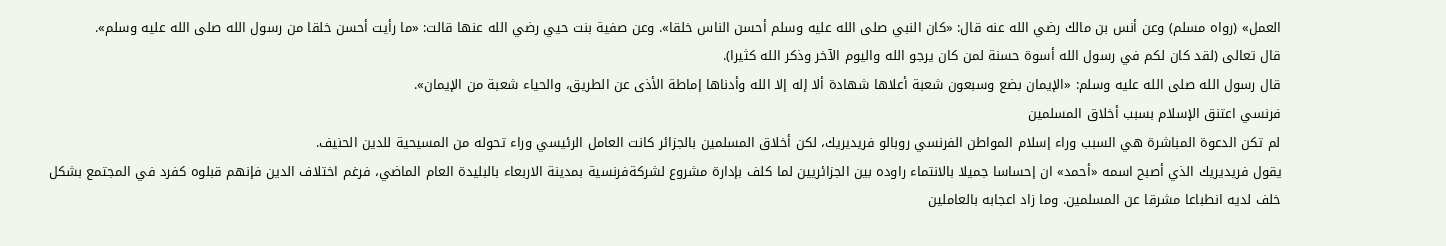العمل» (رواه مسلم) وعن أنس بن مالك رضي الله عنه قال: «كان النبي صلى الله عليه وسلم أحسن الناس خلقا». وعن صفية بنت حيي رضي الله عنها قالت: «ما رأيت أحسن خلقا من رسول الله صلى الله عليه وسلم».
قال تعالى (لقد كان لكم في رسول الله أسوة حسنة لمن كان يرجو الله واليوم الآخر وذكر الله كثيرا).
قال رسول الله صلى الله عليه وسلم: «الإيمان بضع وسبعون شعبة أعلاها شهادة ألا إله إلا الله وأدناها إماطة الأذى عن الطريق، والحياء شعبة من الإيمان».
فرنسي اعتنق الإسلام بسبب أخلاق المسلمين
لم تكن الدعوة المباشرة هي السبب وراء إسلام المواطن الفرنسي روبالو فريديريك، لكن أخلاق المسلمين بالجزائر كانت العامل الرئيسي وراء تحوله من المسيحية للدين الحنيف.
يقول فريديريك الذي أصبح اسمه «أحمد» ان إحساسا جميلا بالانتماء راوده بين الجزائريين لما كلف بإدارة مشروع لشركةفرنسية بمدينة الاربعاء بالبليدة العام الماضي، فرغم اختلاف الدين فإنهم قبلوه كفرد في المجتمع بشكل خلف لديه انطباعا مشرقا عن المسلمين. وما زاد اعجابه بالعاملين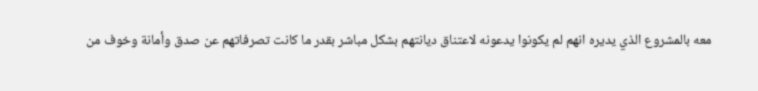معه بالمشروع الذي يديره انهم لم يكونوا يدعونه لاعتناق ديانتهم بشكل مباشر بقدر ما كانت تصرفاتهم عن صدق وأمانة وخوف من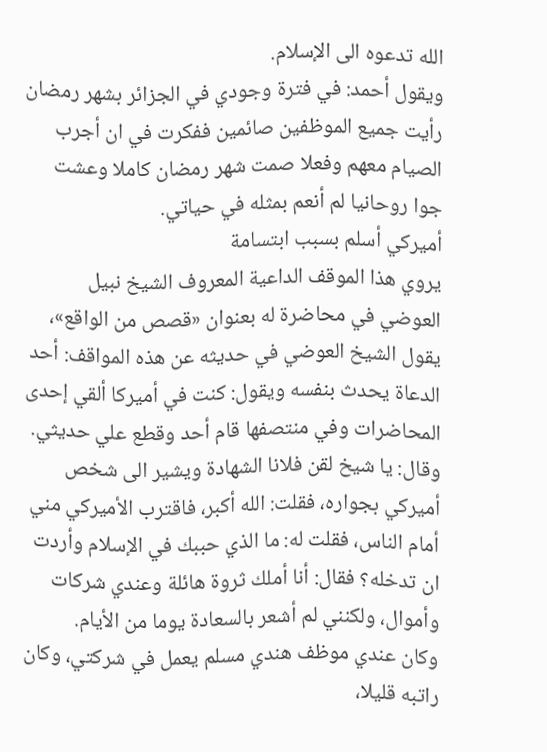الله تدعوه الى الإسلام.
ويقول أحمد: في فترة وجودي في الجزائر بشهر رمضان رأيت جميع الموظفين صائمين ففكرت في ان أجرب الصيام معهم وفعلا صمت شهر رمضان كاملا وعشت جوا روحانيا لم أنعم بمثله في حياتي.
أميركي أسلم بسبب ابتسامة
يروي هذا الموقف الداعية المعروف الشيخ نبيل العوضي في محاضرة له بعنوان «قصص من الواقع»، يقول الشيخ العوضي في حديثه عن هذه المواقف: أحد الدعاة يحدث بنفسه ويقول: كنت في أميركا ألقي إحدى المحاضرات وفي منتصفها قام أحد وقطع علي حديثي. وقال: يا شيخ لقن فلانا الشهادة ويشير الى شخص أميركي بجواره، فقلت: الله أكبر، فاقترب الأميركي مني أمام الناس، فقلت له: ما الذي حببك في الإسلام وأردت ان تدخله؟ فقال: أنا أملك ثروة هائلة وعندي شركات وأموال، ولكنني لم أشعر بالسعادة يوما من الأيام.
وكان عندي موظف هندي مسلم يعمل في شركتي، وكان راتبه قليلا،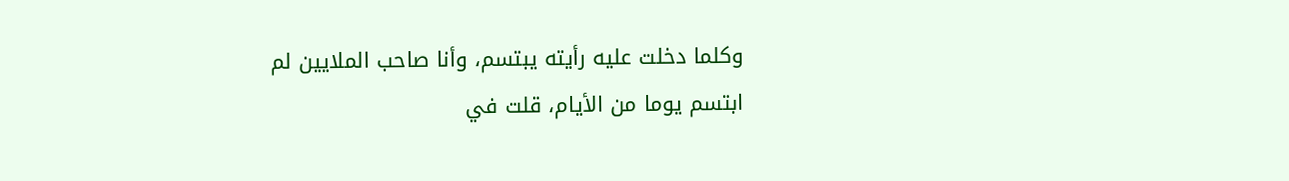وكلما دخلت عليه رأيته يبتسم، وأنا صاحب الملايين لم ابتسم يوما من الأيام، قلت في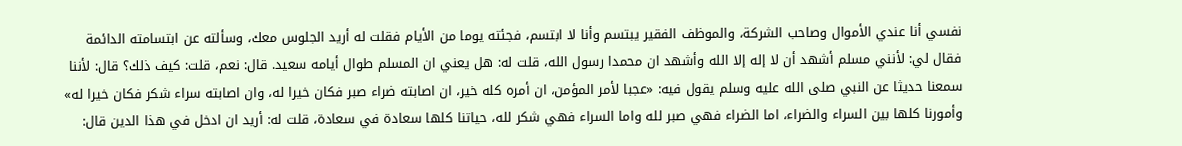نفسي أنا عندي الأموال وصاحب الشركة، والموظف الفقير يبتسم وأنا لا ابتسم، فجئته يوما من الأيام فقلت له أريد الجلوس معك، وسألته عن ابتسامته الدائمة فقال لي: لأنني مسلم أشهد أن لا إله إلا الله وأشهد ان محمدا رسول الله، قلت له: هل يعني ان المسلم طوال أيامه سعيد. قال: نعم، قلت: كيف ذلك؟ قال: لأننا سمعنا حديثا عن النبي صلى الله عليه وسلم يقول فيه: «عجبا لأمر المؤمن، ان أمره كله خير، ان اصابته ضراء صبر فكان خيرا له، وان اصابته سراء شكر فكان خيرا له» وأمورنا كلها بين السراء والضراء، اما الضراء فهي صبر لله واما السراء فهي شكر لله، حياتنا كلها سعادة في سعادة، قلت له: أريد ان ادخل في هذا الدين قال: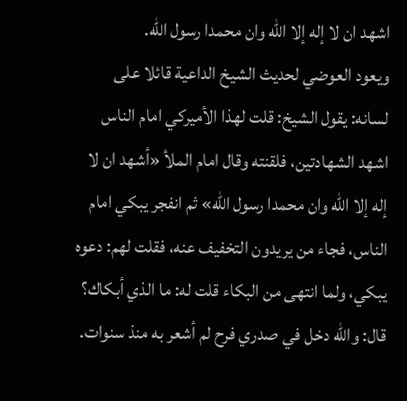اشهد ان لا إله إلا الله وان محمدا رسول الله.
ويعود العوضي لحديث الشيخ الداعية قائلا على لسانه: يقول الشيخ: قلت لهذا الأميركي امام الناس اشهد الشهادتين، فلقنته وقال امام الملأ «أشهد ان لا إله إلا الله وان محمدا رسول الله» ثم انفجر يبكي امام الناس، فجاء من يريدون التخفيف عنه، فقلت لهم: دعوه يبكي، ولما انتهى من البكاء قلت له: ما الذي أبكاك؟ قال: والله دخل في صدري فرح لم أشعر به منذ سنوات.